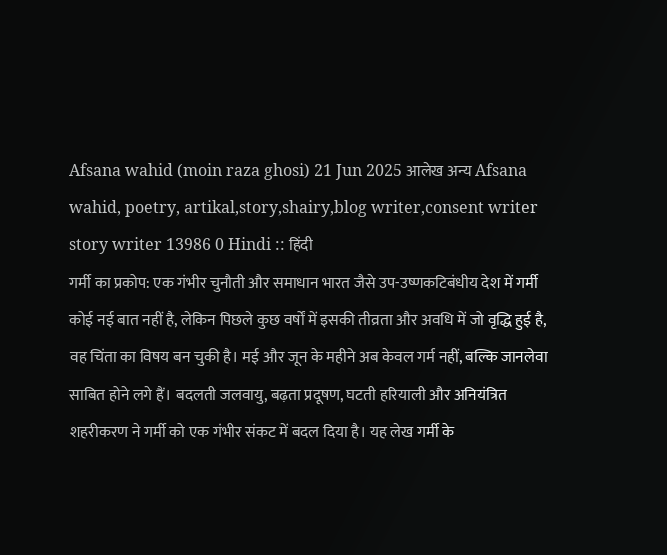Afsana wahid (moin raza ghosi) 21 Jun 2025 आलेख अन्य Afsana wahid, poetry, artikal,story,shairy,blog writer,consent writer story writer 13986 0 Hindi :: हिंदी
गर्मी का प्रकोप: एक गंभीर चुनौती और समाधान भारत जैसे उप-उष्णकटिबंधीय देश में गर्मी कोई नई बात नहीं है, लेकिन पिछले कुछ वर्षों में इसकी तीव्रता और अवधि में जो वृद्धि हुई है, वह चिंता का विषय बन चुकी है। मई और जून के महीने अब केवल गर्म नहीं, बल्कि जानलेवा साबित होने लगे हैं। बदलती जलवायु, बढ़ता प्रदूषण, घटती हरियाली और अनियंत्रित शहरीकरण ने गर्मी को एक गंभीर संकट में बदल दिया है। यह लेख गर्मी के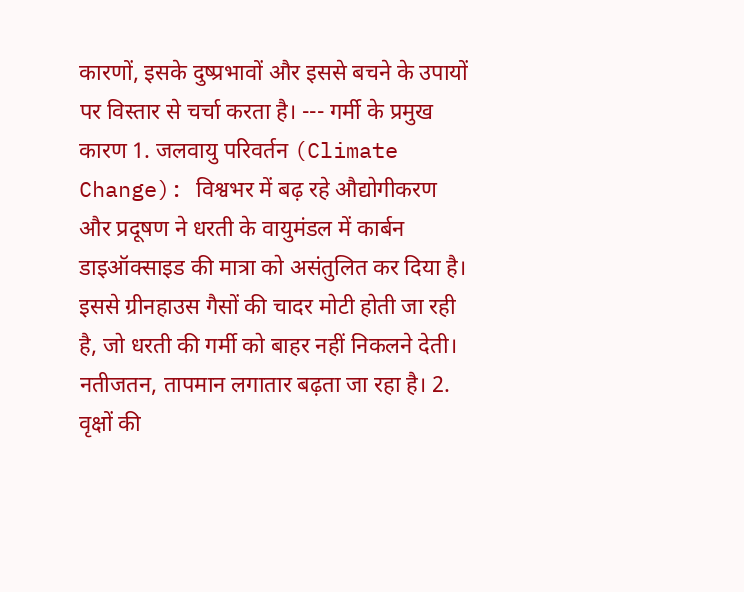कारणों, इसके दुष्प्रभावों और इससे बचने के उपायों पर विस्तार से चर्चा करता है। --- गर्मी के प्रमुख कारण 1. जलवायु परिवर्तन (Climate Change): विश्वभर में बढ़ रहे औद्योगीकरण और प्रदूषण ने धरती के वायुमंडल में कार्बन डाइऑक्साइड की मात्रा को असंतुलित कर दिया है। इससे ग्रीनहाउस गैसों की चादर मोटी होती जा रही है, जो धरती की गर्मी को बाहर नहीं निकलने देती। नतीजतन, तापमान लगातार बढ़ता जा रहा है। 2. वृक्षों की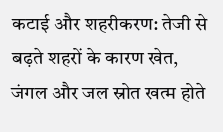कटाई और शहरीकरण: तेजी से बढ़ते शहरों के कारण खेत, जंगल और जल स्रोत खत्म होते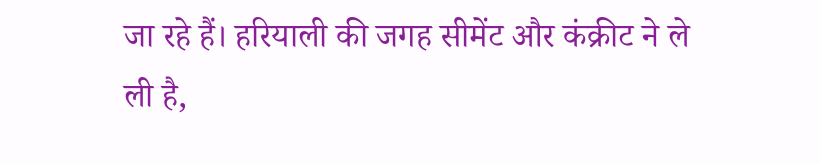जा रहे हैं। हरियाली की जगह सीमेंट और कंक्रीट ने ले ली है,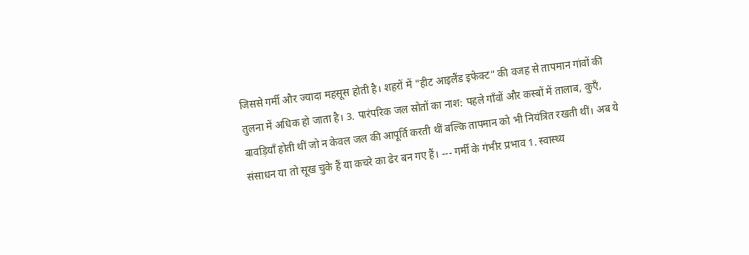जिससे गर्मी और ज्यादा महसूस होती है। शहरों में "हीट आइलैंड इफेक्ट" की वजह से तापमान गांवों की तुलना में अधिक हो जाता है। 3. पारंपरिक जल स्रोतों का नाश: पहले गाँवों और कस्बों में तालाब, कुएँ, बावड़ियाँ होती थीं जो न केवल जल की आपूर्ति करती थीं बल्कि तापमान को भी नियंत्रित रखती थीं। अब ये संसाधन या तो सूख चुके हैं या कचरे का ढेर बन गए हैं। --- गर्मी के गंभीर प्रभाव 1. स्वास्थ्य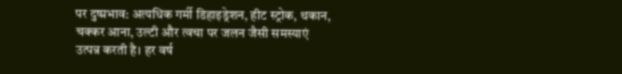पर दुष्प्रभाव: अत्यधिक गर्मी डिहाइड्रेशन, हीट स्ट्रोक, थकान, चक्कर आना, उल्टी और त्वचा पर जलन जैसी समस्याएं उत्पन्न करती है। हर वर्ष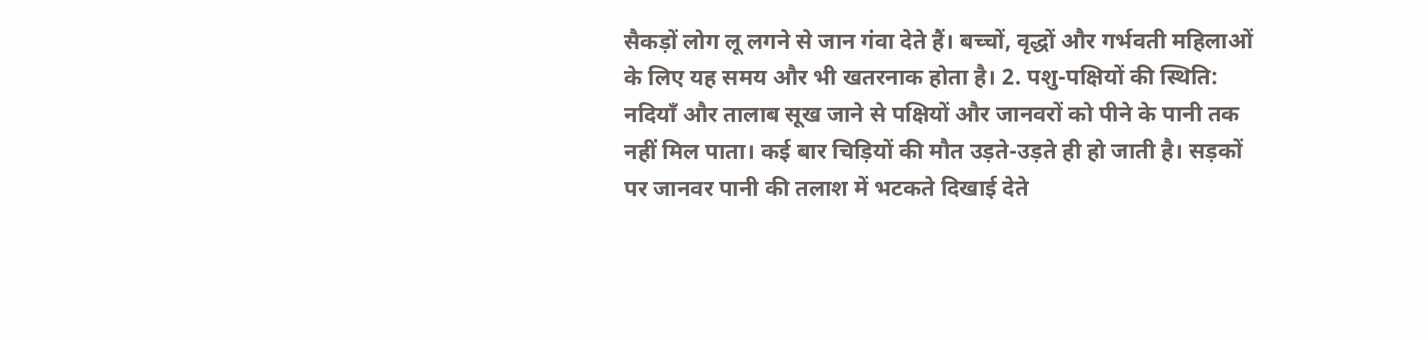सैकड़ों लोग लू लगने से जान गंवा देते हैं। बच्चों, वृद्धों और गर्भवती महिलाओं के लिए यह समय और भी खतरनाक होता है। 2. पशु-पक्षियों की स्थिति: नदियाँ और तालाब सूख जाने से पक्षियों और जानवरों को पीने के पानी तक नहीं मिल पाता। कई बार चिड़ियों की मौत उड़ते-उड़ते ही हो जाती है। सड़कों पर जानवर पानी की तलाश में भटकते दिखाई देते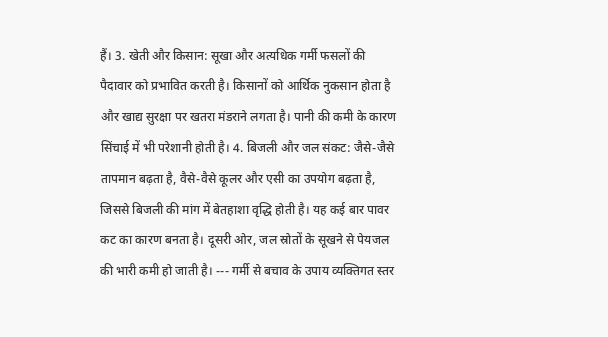हैं। 3. खेती और किसान: सूखा और अत्यधिक गर्मी फसलों की पैदावार को प्रभावित करती है। किसानों को आर्थिक नुकसान होता है और खाद्य सुरक्षा पर खतरा मंडराने लगता है। पानी की कमी के कारण सिंचाई में भी परेशानी होती है। 4. बिजली और जल संकट: जैसे-जैसे तापमान बढ़ता है, वैसे-वैसे कूलर और एसी का उपयोग बढ़ता है, जिससे बिजली की मांग में बेतहाशा वृद्धि होती है। यह कई बार पावर कट का कारण बनता है। दूसरी ओर, जल स्रोतों के सूखने से पेयजल की भारी कमी हो जाती है। --- गर्मी से बचाव के उपाय व्यक्तिगत स्तर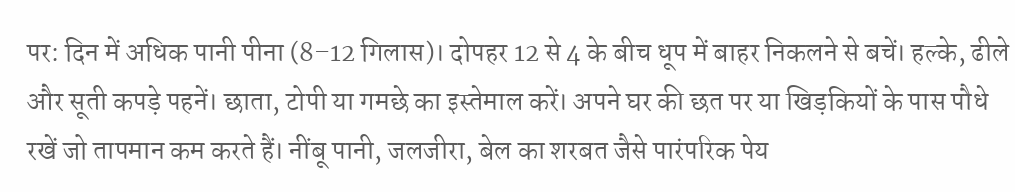पर: दिन में अधिक पानी पीना (8–12 गिलास)। दोपहर 12 से 4 के बीच धूप में बाहर निकलने से बचें। हल्के, ढीले और सूती कपड़े पहनें। छाता, टोपी या गमछे का इस्तेमाल करें। अपने घर की छत पर या खिड़कियों के पास पौधे रखें जो तापमान कम करते हैं। नींबू पानी, जलजीरा, बेल का शरबत जैसे पारंपरिक पेय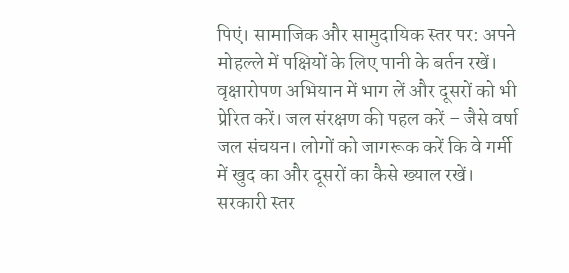पिएं। सामाजिक और सामुदायिक स्तर पर: अपने मोहल्ले में पक्षियों के लिए पानी के बर्तन रखें। वृक्षारोपण अभियान में भाग लें और दूसरों को भी प्रेरित करें। जल संरक्षण की पहल करें – जैसे वर्षा जल संचयन। लोगों को जागरूक करें कि वे गर्मी में खुद का और दूसरों का कैसे ख्याल रखें। सरकारी स्तर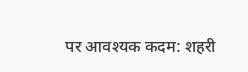पर आवश्यक कदम: शहरी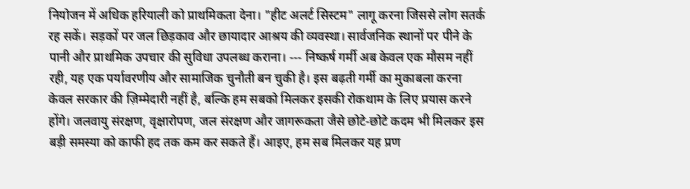नियोजन में अधिक हरियाली को प्राथमिकता देना। "हीट अलर्ट सिस्टम" लागू करना जिससे लोग सतर्क रह सकें। सड़कों पर जल छिड़काव और छायादार आश्रय की व्यवस्था। सार्वजनिक स्थानों पर पीने के पानी और प्राथमिक उपचार की सुविधा उपलब्ध कराना। --- निष्कर्ष गर्मी अब केवल एक मौसम नहीं रही, यह एक पर्यावरणीय और सामाजिक चुनौती बन चुकी है। इस बढ़ती गर्मी का मुकाबला करना केवल सरकार की ज़िम्मेदारी नहीं है, बल्कि हम सबको मिलकर इसकी रोकथाम के लिए प्रयास करने होंगे। जलवायु संरक्षण, वृक्षारोपण, जल संरक्षण और जागरूकता जैसे छोटे-छोटे कदम भी मिलकर इस बड़ी समस्या को काफी हद तक कम कर सकते हैं। आइए, हम सब मिलकर यह प्रण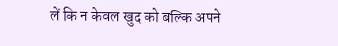लें कि न केवल खुद को बल्कि अपने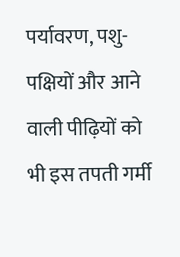पर्यावरण, पशु-पक्षियों और आने वाली पीढ़ियों को भी इस तपती गर्मी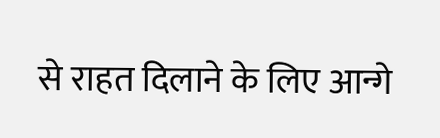से राहत दिलाने के लिए आन्गे